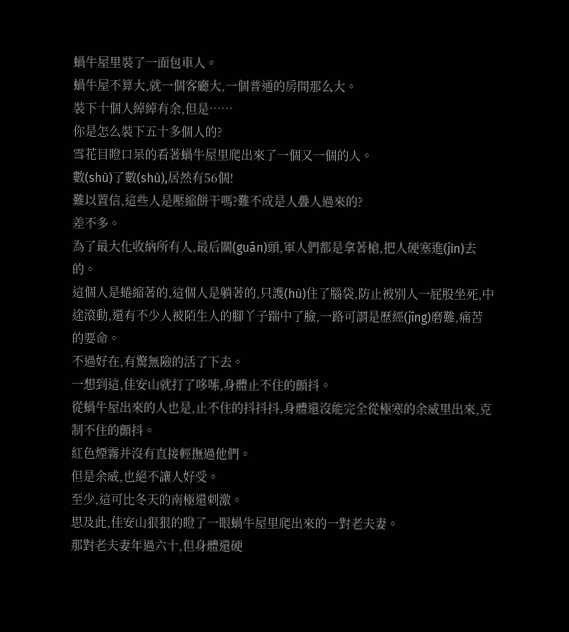蝸牛屋里裝了一面包車人。
蝸牛屋不算大,就一個客廳大,一個普通的房間那么大。
裝下十個人綽綽有余,但是……
你是怎么裝下五十多個人的?
雪花目瞪口呆的看著蝸牛屋里爬出來了一個又一個的人。
數(shù)了數(shù),居然有56個!
難以置信,這些人是壓縮餅干嗎?難不成是人疊人過來的?
差不多。
為了最大化收納所有人,最后關(guān)頭,軍人們都是拿著槍,把人硬塞進(jìn)去的。
這個人是蜷縮著的,這個人是躺著的,只護(hù)住了腦袋,防止被別人一屁股坐死,中途滾動,還有不少人被陌生人的腳丫子踹中了臉,一路可謂是歷經(jīng)磨難,痛苦的要命。
不過好在,有驚無險的活了下去。
一想到這,佳安山就打了哆嗦,身體止不住的顫抖。
從蝸牛屋出來的人也是,止不住的抖抖抖,身體還沒能完全從極寒的余威里出來,克制不住的顫抖。
紅色煙霧并沒有直接輕撫過他們。
但是余威,也絕不讓人好受。
至少,這可比冬天的南極還刺激。
思及此,佳安山狠狠的瞪了一眼蝸牛屋里爬出來的一對老夫妻。
那對老夫妻年過六十,但身體還硬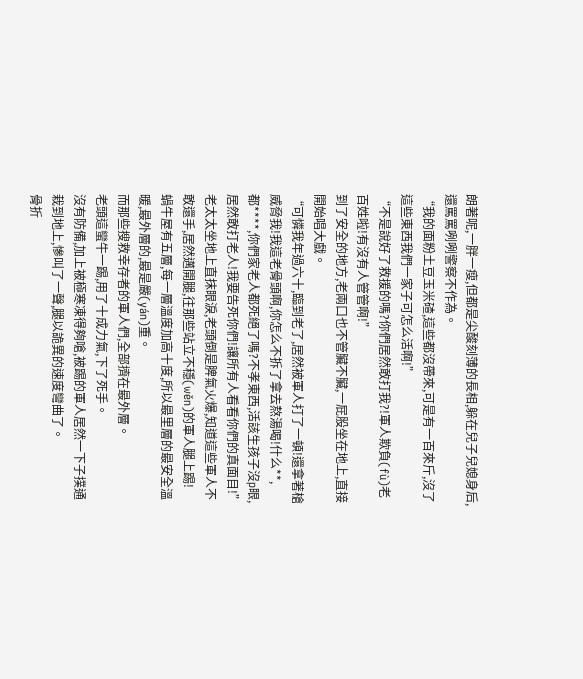朗著呢,一胖一瘦,但都是尖酸刻薄的長相,躲在兒子兒媳身后,還罵罵咧咧警察不作為。
“我的面粉土豆玉米碴,這些都沒帶來,可是有一百來斤,沒了這些東西我們一家子可怎么活啊!”
“不是說好了救援的嗎?你們居然敢打我?!軍人欺負(fù)老百姓啦!有沒有人管管啊!”
到了安全的地方,老兩口也不管臟不臟,一屁股坐在地上,直接開始唱大戲。
“可憐我年過六十,臨到老了,居然被軍人打了一頓!還拿著槍威脅我!我這老骨頭啊,你怎么不拆了拿去熬湯喝!什么**,都****,你們家老人都死絕了嗎?不孝東西,活該生孩子沒p眼,居然敢打老人!我要告死你們!讓所有人看看你們的真面目!”
老太太坐地上直抹眼淚,老頭倒是脾氣火爆,知道這些軍人不敢還手,居然邁開腿,往那些站立不穩(wěn)的軍人腿上踢!
蝸牛屋有五層,每一層溫度加高十度,所以最里層的最安全溫暖,最外層的,最是嚴(yán)重。
而那些搜救幸存者的軍人們,全部擠在最外層。
老頭這蠻牛一踢,用了十成力氣,下了死手。
沒有防備,加上被極寒凍得夠嗆,被踢的軍人居然一下子撲通栽到地上,慘叫了一聲,腿以詭異的速度彎曲了。
骨折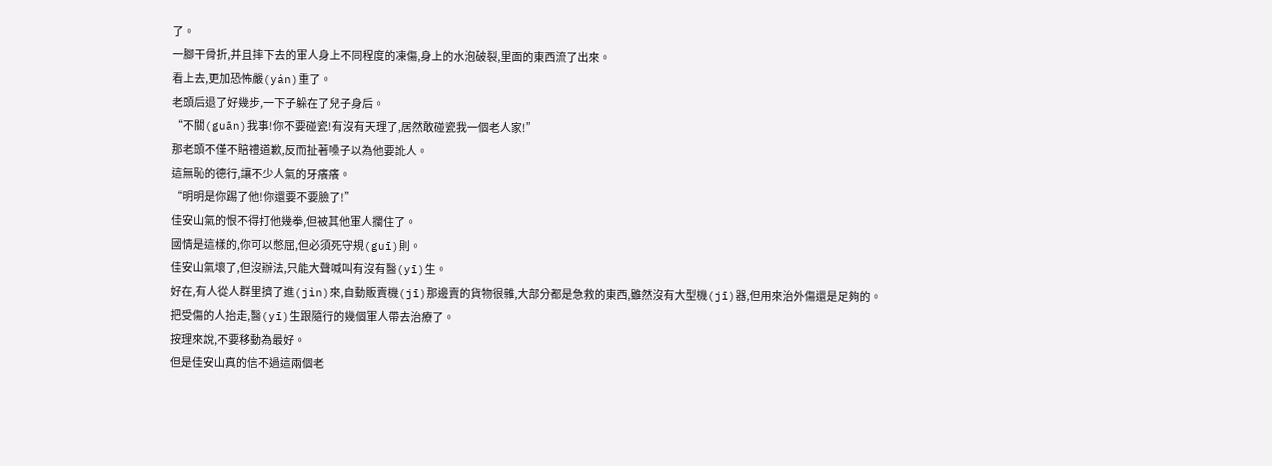了。
一腳干骨折,并且摔下去的軍人身上不同程度的凍傷,身上的水泡破裂,里面的東西流了出來。
看上去,更加恐怖嚴(yán)重了。
老頭后退了好幾步,一下子躲在了兒子身后。
“不關(guān)我事!你不要碰瓷!有沒有天理了,居然敢碰瓷我一個老人家!”
那老頭不僅不賠禮道歉,反而扯著嗓子以為他要訛人。
這無恥的德行,讓不少人氣的牙癢癢。
“明明是你踢了他!你還要不要臉了!”
佳安山氣的恨不得打他幾拳,但被其他軍人攔住了。
國情是這樣的,你可以憋屈,但必須死守規(guī)則。
佳安山氣壞了,但沒辦法,只能大聲喊叫有沒有醫(yī)生。
好在,有人從人群里擠了進(jìn)來,自動販賣機(jī)那邊賣的貨物很雜,大部分都是急救的東西,雖然沒有大型機(jī)器,但用來治外傷還是足夠的。
把受傷的人抬走,醫(yī)生跟隨行的幾個軍人帶去治療了。
按理來說,不要移動為最好。
但是佳安山真的信不過這兩個老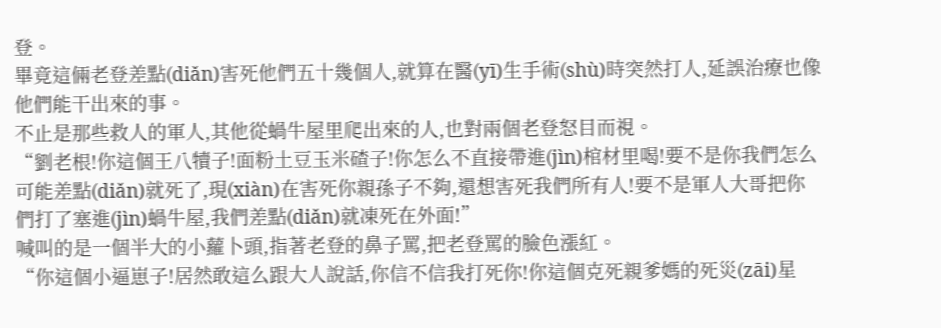登。
畢竟這倆老登差點(diǎn)害死他們五十幾個人,就算在醫(yī)生手術(shù)時突然打人,延誤治療也像他們能干出來的事。
不止是那些救人的軍人,其他從蝸牛屋里爬出來的人,也對兩個老登怒目而視。
“劉老根!你這個王八犢子!面粉土豆玉米碴子!你怎么不直接帶進(jìn)棺材里喝!要不是你我們怎么可能差點(diǎn)就死了,現(xiàn)在害死你親孫子不夠,還想害死我們所有人!要不是軍人大哥把你們打了塞進(jìn)蝸牛屋,我們差點(diǎn)就凍死在外面!”
喊叫的是一個半大的小蘿卜頭,指著老登的鼻子罵,把老登罵的臉色漲紅。
“你這個小逼崽子!居然敢這么跟大人說話,你信不信我打死你!你這個克死親爹媽的死災(zāi)星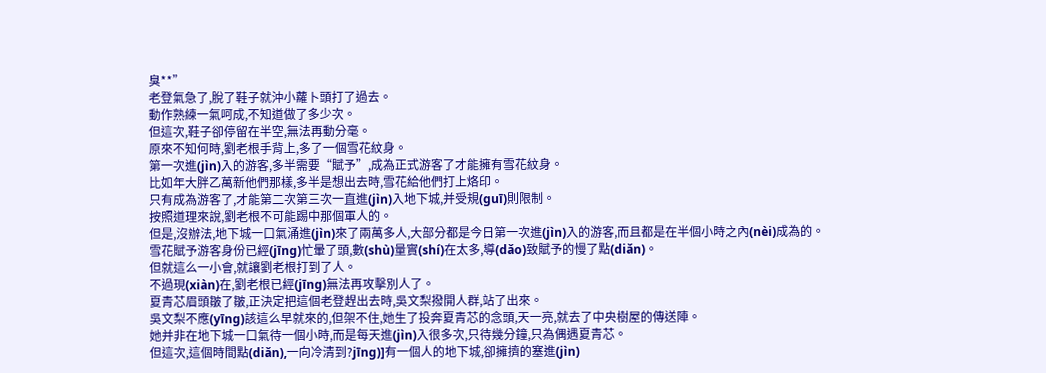臭**”
老登氣急了,脫了鞋子就沖小蘿卜頭打了過去。
動作熟練一氣呵成,不知道做了多少次。
但這次,鞋子卻停留在半空,無法再動分毫。
原來不知何時,劉老根手背上,多了一個雪花紋身。
第一次進(jìn)入的游客,多半需要“賦予”,成為正式游客了才能擁有雪花紋身。
比如年大胖乙萬新他們那樣,多半是想出去時,雪花給他們打上烙印。
只有成為游客了,才能第二次第三次一直進(jìn)入地下城,并受規(guī)則限制。
按照道理來說,劉老根不可能踢中那個軍人的。
但是,沒辦法,地下城一口氣涌進(jìn)來了兩萬多人,大部分都是今日第一次進(jìn)入的游客,而且都是在半個小時之內(nèi)成為的。
雪花賦予游客身份已經(jīng)忙暈了頭,數(shù)量實(shí)在太多,導(dǎo)致賦予的慢了點(diǎn)。
但就這么一小會,就讓劉老根打到了人。
不過現(xiàn)在,劉老根已經(jīng)無法再攻擊別人了。
夏青芯眉頭皺了皺,正決定把這個老登趕出去時,吳文梨撥開人群,站了出來。
吳文梨不應(yīng)該這么早就來的,但架不住,她生了投奔夏青芯的念頭,天一亮,就去了中央樹屋的傳送陣。
她并非在地下城一口氣待一個小時,而是每天進(jìn)入很多次,只待幾分鐘,只為偶遇夏青芯。
但這次,這個時間點(diǎn),一向冷清到?jīng)]有一個人的地下城,卻擁擠的塞進(jìn)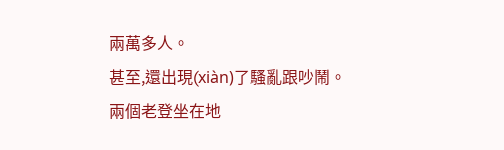兩萬多人。
甚至,還出現(xiàn)了騷亂跟吵鬧。
兩個老登坐在地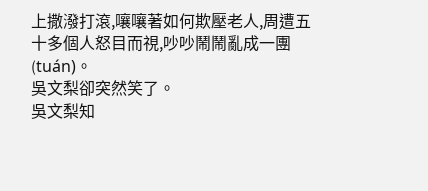上撒潑打滾,嚷嚷著如何欺壓老人,周遭五十多個人怒目而視,吵吵鬧鬧亂成一團(tuán)。
吳文梨卻突然笑了。
吳文梨知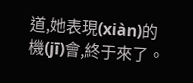道,她表現(xiàn)的機(jī)會,終于來了。